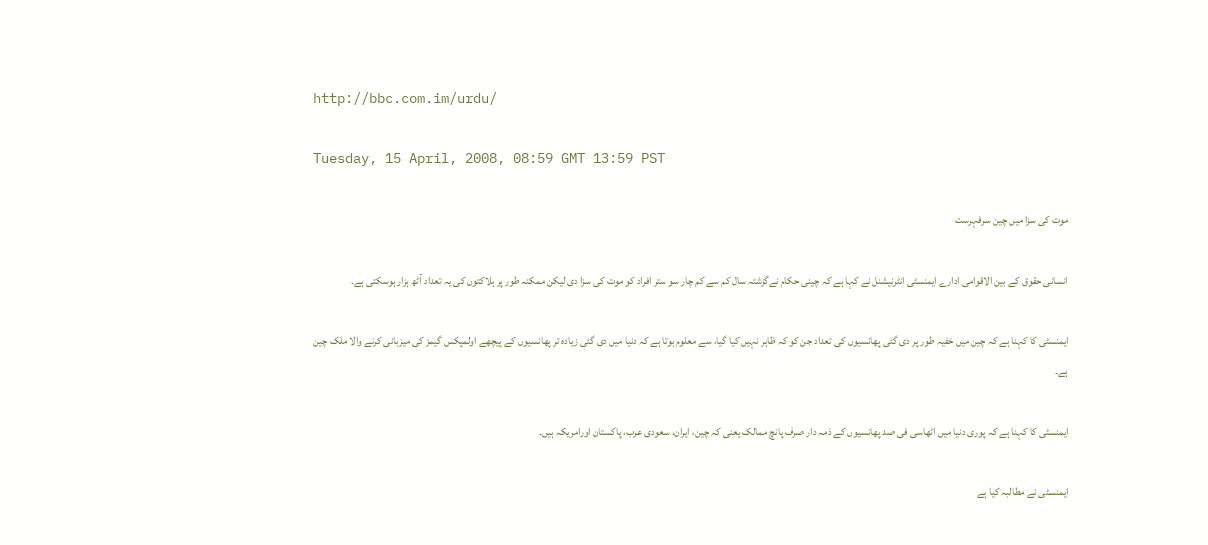http://bbc.com.im/urdu/

Tuesday, 15 April, 2008, 08:59 GMT 13:59 PST

موت کی سزا میں چین سرفہرست

انسانی حقوق کے بین الاقوامی ادارے ایمنسٹی انٹرنیشنل نے کہا ہے کہ چینی حکام نےگزشتہ سال کم سے کم چار سو ستر افراد کو موت کی سزا دی لیکن ممکنہ طور پر ہلاکتوں کی یہ تعداد آٹھ ہزار ہوسکتی ہے۔

ایمنسٹی کا کہنا ہے کہ چین میں خفیہ طور پر دی گئی پھانسیوں کی تعداد جن کو کہ ظاہر نہیں کیا گیا، سے معلوم ہوتا ہے کہ دنیا میں دی گئی زیادہ تر پھانسیوں کے پیچھے اولمپکس گیمز کی میزبانی کرنے والا ملک چین ہے۔

ایمنسٹی کا کہنا ہے کہ پوری دنیا میں اٹھاسی فی صد پھانسیوں کے ذمہ دار صرف پانچ ممالک یعنی کہ چین، ایران، سعودی عرب، پاکستان اورامریکہ ہیں۔

ایمنسٹی نے مطالبہ کیا ہے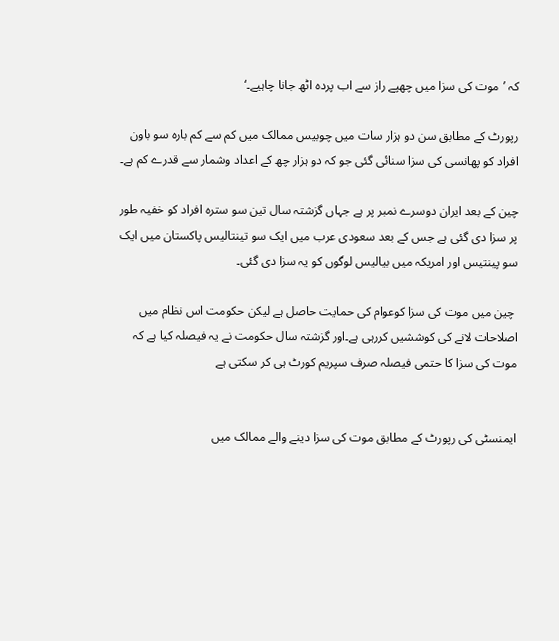کہ ’موت کی سزا میں چھپے راز سے اب پردہ اٹھ جانا چاہیے۔‘

رپورٹ کے مطابق سن دو ہزار سات میں چوبیس ممالک میں کم سے کم بارہ سو باون افراد کو پھانسی کی سزا سنائی گئی جو کہ دو ہزار چھ کے اعداد وشمار سے قدرے کم ہے۔

چین کے بعد ایران دوسرے نمبر پر ہے جہاں گزشتہ سال تین سو سترہ افراد کو خفیہ طور پر سزا دی گئی ہے جس کے بعد سعودی عرب میں ایک سو تینتالیس پاکستان میں ایک سو پینتیس اور امریکہ میں بیالیس لوگوں کو یہ سزا دی گئی۔

 چین میں موت کی سزا کوعوام کی حمایت حاصل ہے لیکن حکومت اس نظام میں اصلاحات لانے کی کوششیں کررہی ہے۔اور گزشتہ سال حکومت نے یہ فیصلہ کیا ہے کہ موت کی سزا کا حتمی فیصلہ صرف سپریم کورٹ ہی کر سکتی ہے


ایمنسٹی کی رپورٹ کے مطابق موت کی سزا دینے والے ممالک میں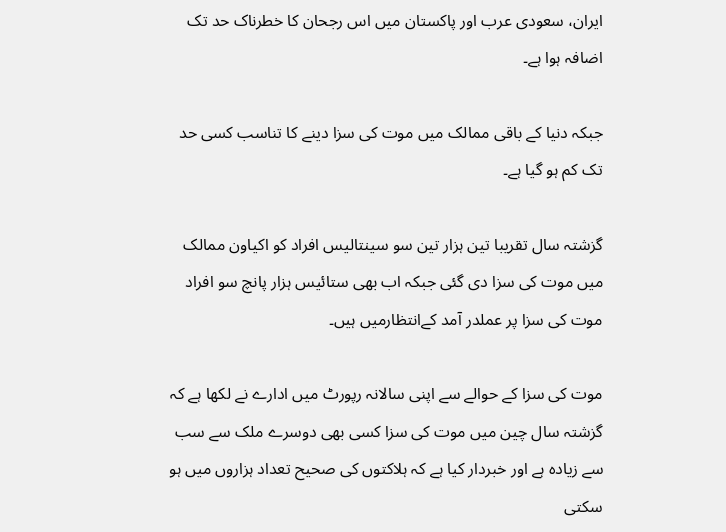ایران، سعودی عرب اور پاکستان میں اس رجحان کا خطرناک حد تک اضافہ ہوا ہے۔

جبکہ دنیا کے باقی ممالک میں موت کی سزا دینے کا تناسب کسی حد تک کم ہو گیا ہے۔

گزشتہ سال تقریبا تین ہزار تین سو سینتالیس افراد کو اکیاون ممالک میں موت کی سزا دی گئی جبکہ اب بھی ستائیس ہزار پانچ سو افراد موت کی سزا پر عملدر آمد کےانتظارمیں ہیں۔

موت کی سزا کے حوالے سے اپنی سالانہ رپورٹ میں ادارے نے لکھا ہے کہ گزشتہ سال چین میں موت کی سزا کسی بھی دوسرے ملک سے سب سے زیادہ ہے اور خبردار کیا ہے کہ ہلاکتوں کی صحیح تعداد ہزاروں میں ہو سکتی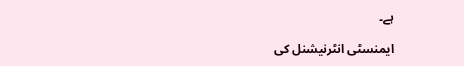ہے۔

ایمنسٹی انٹرنیشنل کی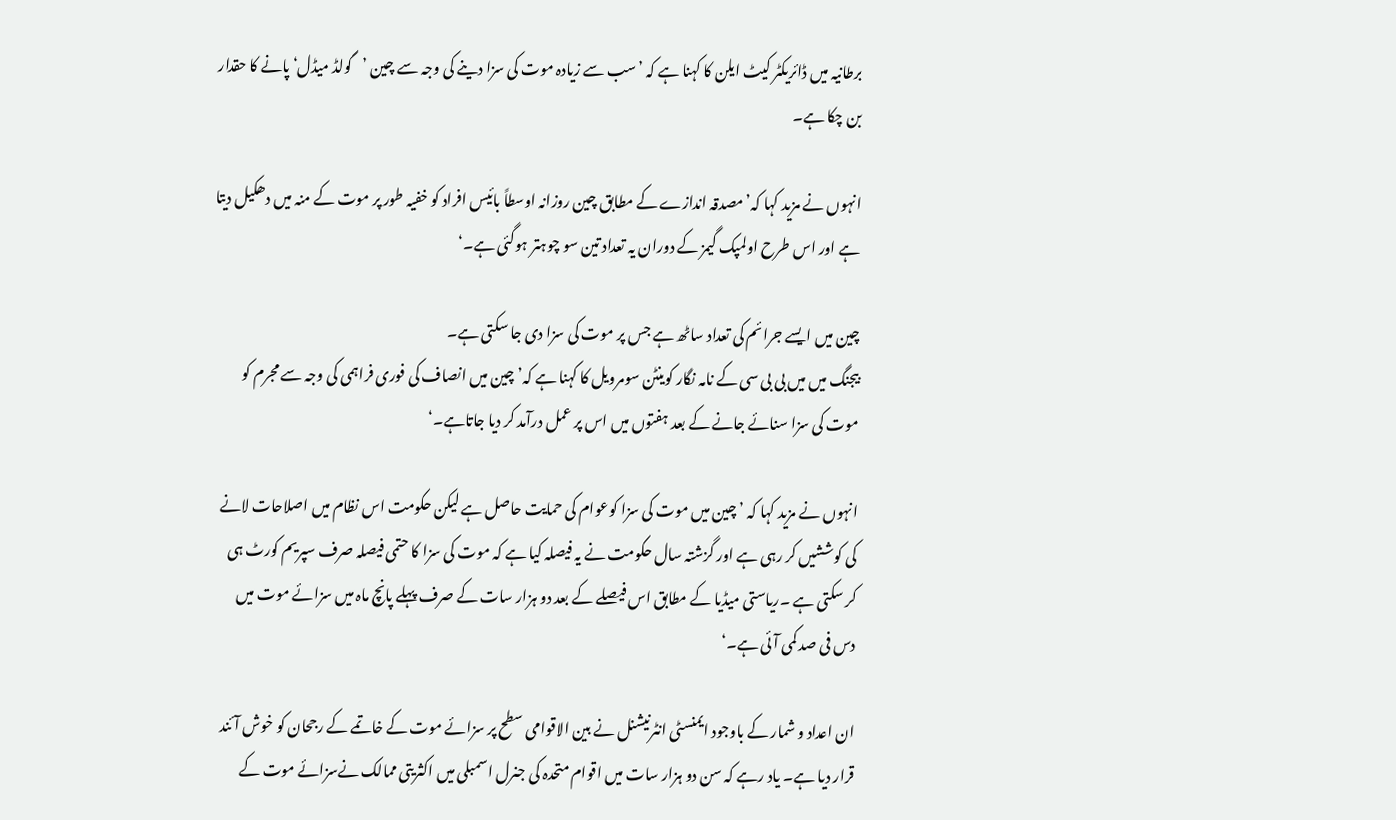برطانیہ میں ڈائریکٹر کیٹ ایلن کا کہنا ہے کہ ’سب سے زیادہ موت کی سزا دینے کی وجہ سے چین ’گولڈ میڈل‘ پانے کا حقدار بن چکا ہے۔

انہوں نے مزید کہا کہ’مصدقہ اندازے کے مطابق چین روزانہ اوسطاً بائیس افراد کو خفیہ طور پر موت کے منہ میں دھکیل دیتا ہے اور اس طرح اولمپک گیمز کے دوران یہ تعداد تین سو چوہتر ہوگئی ہے۔‘

چین میں ایسے جرائم کی تعداد ساٹھ ہے جس پر موت کی سزا دی جا سکتی ہے۔
بیجنگ میں میں بی بی سی کے نامہ نگار کوینٹن سومرویل کا کہنا ہے کہ’چین میں انصاف کی فوری فراہمی کی وجہ سے مجرم کو موت کی سزا سنائے جانے کے بعد ہفتوں میں اس پر عمل درآمد کر دیا جاتاہے۔‘

انہوں نے مزید کہا کہ ’چین میں موت کی سزا کوعوام کی حمایت حاصل ہے لیکن حکومت اس نظام میں اصلاحات لانے کی کوششیں کر رہی ہے اور گزشتہ سال حکومت نے یہ فیصلہ کیا ہے کہ موت کی سزا کا حتمی فیصلہ صرف سپریم کورٹ ہی کر سکتی ہے ۔ریاستی میڈیا کے مطابق اس فیصلے کے بعد دو ہزار سات کے صرف پہلے پانچ ماہ میں سزائے موت میں دس فی صد کمی آئی ہے۔‘

ان اعداد و شمار کے باوجود ایمنسٹی انٹرنیشنل نے بین الاقوامی سطح پر سزائے موت کے خاتمے کے رجحان کو خوش آئند قرار دیا ہے۔ یاد رہے کہ سن دو ہزار سات میں اقوام متحدہ کی جنرل اسمبلی میں اکثریتی ممالک نےسزائے موت کے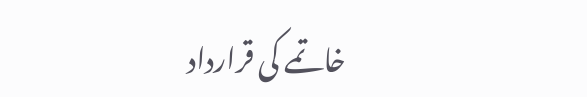خاتمے کی قرارداد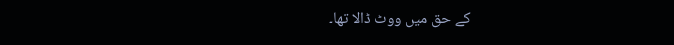کے حق میں ووٹ ڈالا تھا۔